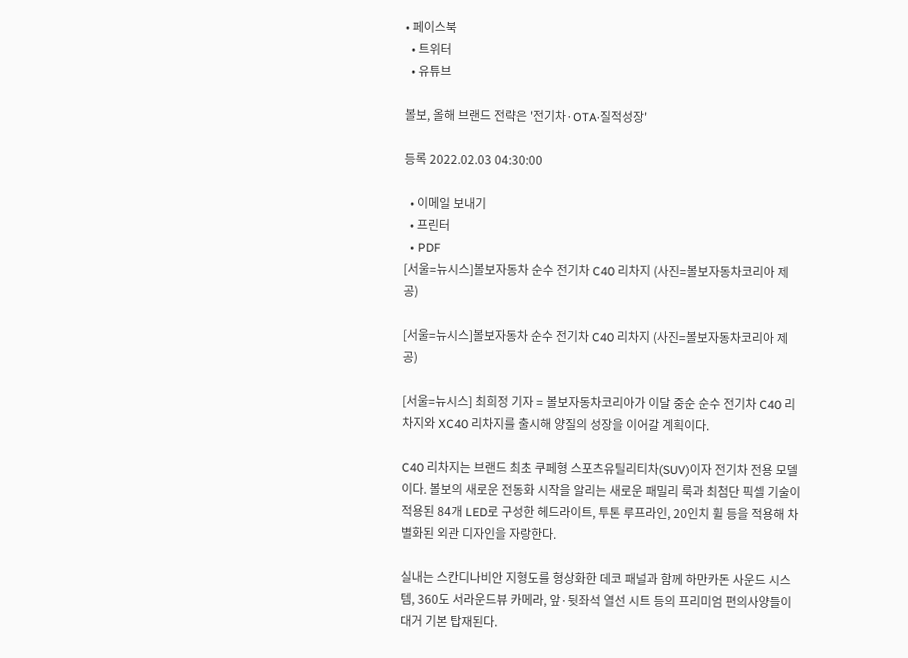• 페이스북
  • 트위터
  • 유튜브

볼보, 올해 브랜드 전략은 '전기차·OTA·질적성장'

등록 2022.02.03 04:30:00

  • 이메일 보내기
  • 프린터
  • PDF
[서울=뉴시스]볼보자동차 순수 전기차 C40 리차지 (사진=볼보자동차코리아 제공)

[서울=뉴시스]볼보자동차 순수 전기차 C40 리차지 (사진=볼보자동차코리아 제공)

[서울=뉴시스] 최희정 기자 = 볼보자동차코리아가 이달 중순 순수 전기차 C40 리차지와 XC40 리차지를 출시해 양질의 성장을 이어갈 계획이다.

C40 리차지는 브랜드 최초 쿠페형 스포츠유틸리티차(SUV)이자 전기차 전용 모델이다. 볼보의 새로운 전동화 시작을 알리는 새로운 패밀리 룩과 최첨단 픽셀 기술이 적용된 84개 LED로 구성한 헤드라이트, 투톤 루프라인, 20인치 휠 등을 적용해 차별화된 외관 디자인을 자랑한다.

실내는 스칸디나비안 지형도를 형상화한 데코 패널과 함께 하만카돈 사운드 시스템, 360도 서라운드뷰 카메라, 앞·뒷좌석 열선 시트 등의 프리미엄 편의사양들이 대거 기본 탑재된다.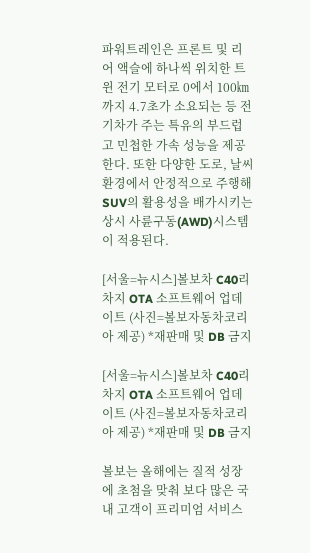파워트레인은 프론트 및 리어 액슬에 하나씩 위치한 트윈 전기 모터로 0에서 100㎞까지 4.7초가 소요되는 등 전기차가 주는 특유의 부드럽고 민첩한 가속 성능을 제공한다. 또한 다양한 도로, 날씨 환경에서 안정적으로 주행해 SUV의 활용성을 배가시키는 상시 사륜구동(AWD)시스템이 적용된다.

[서울=뉴시스]볼보차 C40리차지 OTA 소프트웨어 업데이트 (사진=볼보자동차코리아 제공) *재판매 및 DB 금지

[서울=뉴시스]볼보차 C40리차지 OTA 소프트웨어 업데이트 (사진=볼보자동차코리아 제공) *재판매 및 DB 금지

볼보는 올해에는 질적 성장에 초첨을 맞춰 보다 많은 국내 고객이 프리미엄 서비스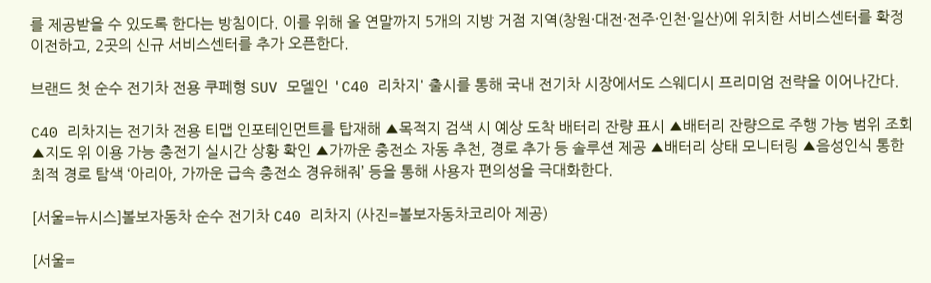를 제공받을 수 있도록 한다는 방침이다. 이를 위해 올 연말까지 5개의 지방 거점 지역(창원·대전·전주·인천·일산)에 위치한 서비스센터를 확정 이전하고, 2곳의 신규 서비스센터를 추가 오픈한다.

브랜드 첫 순수 전기차 전용 쿠페형 SUV 모델인 'C40 리차지' 출시를 통해 국내 전기차 시장에서도 스웨디시 프리미엄 전략을 이어나간다.

C40 리차지는 전기차 전용 티맵 인포테인먼트를 탑재해 ▲목적지 검색 시 예상 도착 배터리 잔량 표시 ▲배터리 잔량으로 주행 가능 범위 조회 ▲지도 위 이용 가능 충전기 실시간 상황 확인 ▲가까운 충전소 자동 추천, 경로 추가 등 솔루션 제공 ▲배터리 상태 모니터링 ▲음성인식 통한 최적 경로 탐색 ‘아리아, 가까운 급속 충전소 경유해줘’ 등을 통해 사용자 편의성을 극대화한다.

[서울=뉴시스]볼보자동차 순수 전기차 C40 리차지 (사진=볼보자동차코리아 제공)

[서울=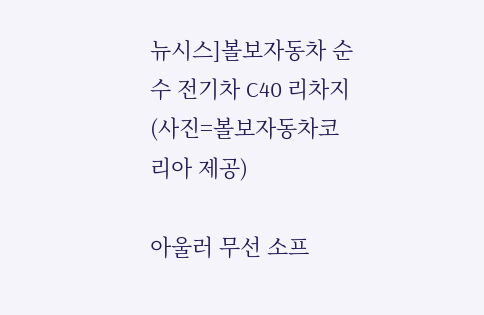뉴시스]볼보자동차 순수 전기차 C40 리차지 (사진=볼보자동차코리아 제공)

아울러 무선 소프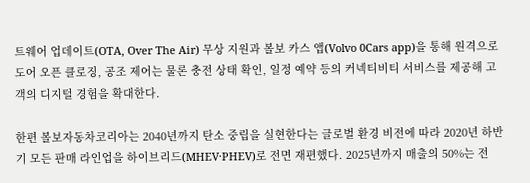트웨어 업데이트(OTA, Over The Air) 무상 지원과 볼보 카스 앱(Volvo 0Cars app)을 통해 원격으로 도어 오픈 클로징, 공조 제어는 물론 충전 상태 확인, 일정 예약 등의 커넥티비티 서비스를 제공해 고객의 디지털 경험을 확대한다.

한편 볼보자동차코리아는 2040년까지 탄소 중립을 실현한다는 글로벌 환경 비전에 따라 2020년 하반기 모든 판매 라인업을 하이브리드(MHEV·PHEV)로 전면 재편했다. 2025년까지 매출의 50%는 전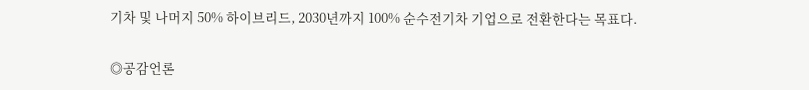기차 및 나머지 50% 하이브리드, 2030년까지 100% 순수전기차 기업으로 전환한다는 목표다.


◎공감언론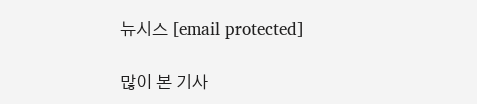뉴시스 [email protected]

많이 본 기사